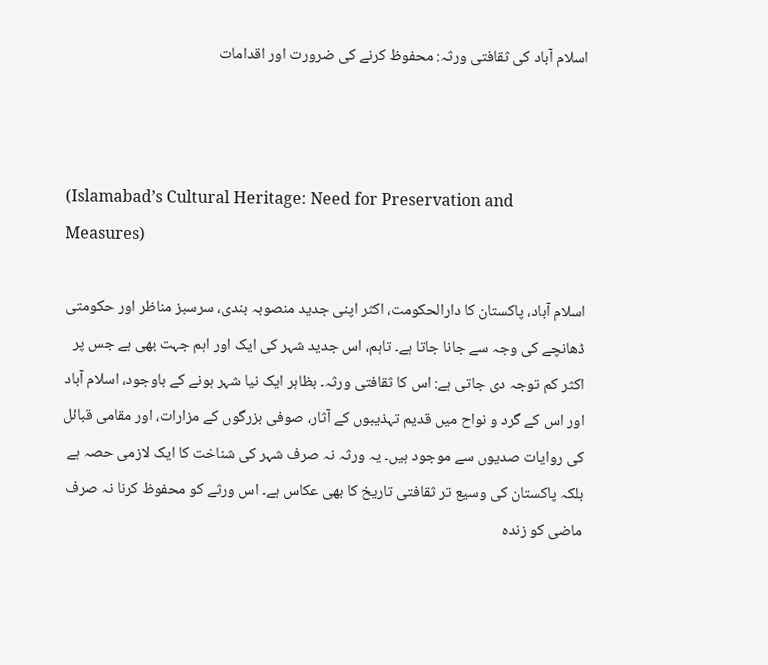اسلام آباد کی ثقافتی ورثہ: محفوظ کرنے کی ضرورت اور اقدامات



(Islamabad’s Cultural Heritage: Need for Preservation and Measures)

اسلام آباد، پاکستان کا دارالحکومت، اکثر اپنی جدید منصوبہ بندی، سرسبز مناظر اور حکومتی ڈھانچے کی وجہ سے جانا جاتا ہے۔ تاہم، اس جدید شہر کی ایک اور اہم جہت بھی ہے جس پر اکثر کم توجہ دی جاتی ہے: اس کا ثقافتی ورثہ۔ بظاہر ایک نیا شہر ہونے کے باوجود، اسلام آباد اور اس کے گرد و نواح میں قدیم تہذیبوں کے آثار، صوفی بزرگوں کے مزارات، اور مقامی قبائل کی روایات صدیوں سے موجود ہیں۔ یہ ورثہ نہ صرف شہر کی شناخت کا ایک لازمی حصہ ہے بلکہ پاکستان کی وسیع تر ثقافتی تاریخ کا بھی عکاس ہے۔ اس ورثے کو محفوظ کرنا نہ صرف ماضی کو زندہ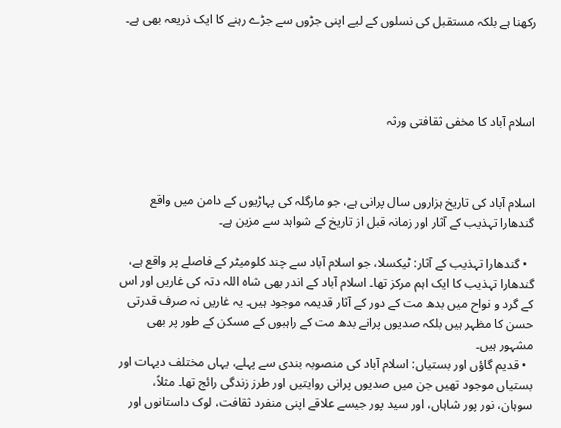رکھنا ہے بلکہ مستقبل کی نسلوں کے لیے اپنی جڑوں سے جڑے رہنے کا ایک ذریعہ بھی ہے۔




اسلام آباد کا مخفی ثقافتی ورثہ



اسلام آباد کی تاریخ ہزاروں سال پرانی ہے، جو مارگلہ کی پہاڑیوں کے دامن میں واقع گندھارا تہذیب کے آثار اور زمانہ قبل از تاریخ کے شواہد سے مزین ہے۔

  • گندھارا تہذیب کے آثار: ٹیکسلا، جو اسلام آباد سے چند کلومیٹر کے فاصلے پر واقع ہے، گندھارا تہذیب کا ایک اہم مرکز تھا۔ اسلام آباد کے اندر بھی شاہ اللہ دتہ کی غاریں اور اس کے گرد و نواح میں بدھ مت کے دور کے آثار قدیمہ موجود ہیں۔ یہ غاریں نہ صرف قدرتی حسن کا مظہر ہیں بلکہ صدیوں پرانے بدھ مت کے راہبوں کے مسکن کے طور پر بھی مشہور ہیں۔
  • قدیم گاؤں اور بستیاں: اسلام آباد کی منصوبہ بندی سے پہلے، یہاں مختلف دیہات اور بستیاں موجود تھیں جن میں صدیوں پرانی روایتیں اور طرز زندگی رائج تھا۔ مثلاً، سوہان، نور پور شاہاں، اور سید پور جیسے علاقے اپنی منفرد ثقافت، لوک داستانوں اور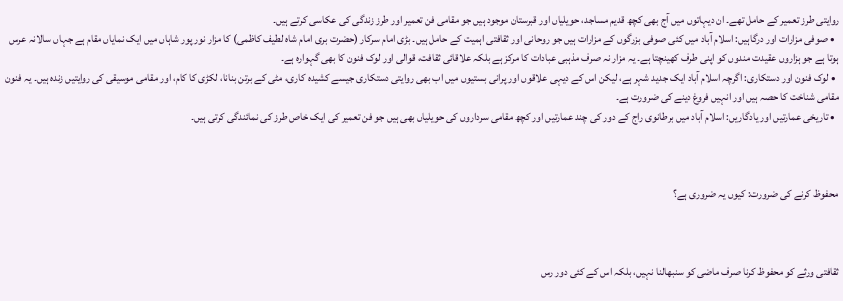روایتی طرز تعمیر کے حامل تھے۔ ان دیہاتوں میں آج بھی کچھ قدیم مساجد، حویلیاں اور قبرستان موجود ہیں جو مقامی فن تعمیر اور طرز زندگی کی عکاسی کرتے ہیں۔
  • صوفی مزارات اور درگاہیں: اسلام آباد میں کئی صوفی بزرگوں کے مزارات ہیں جو روحانی اور ثقافتی اہمیت کے حامل ہیں۔ بڑی امام سرکار (حضرت بری امام شاہ لطیف کاظمی) کا مزار نور پور شاہاں میں ایک نمایاں مقام ہے جہاں سالانہ عرس ہوتا ہے جو ہزاروں عقیدت مندوں کو اپنی طرف کھینچتا ہے۔ یہ مزار نہ صرف مذہبی عبادات کا مرکز ہے بلکہ علاقائی ثقافت، قوالی اور لوک فنون کا بھی گہوارہ ہے۔
  • لوک فنون اور دستکاری: اگرچہ اسلام آباد ایک جدید شہر ہے، لیکن اس کے دیہی علاقوں اور پرانی بستیوں میں اب بھی روایتی دستکاری جیسے کشیدہ کاری، مٹی کے برتن بنانا، لکڑی کا کام، اور مقامی موسیقی کی روایتیں زندہ ہیں۔ یہ فنون مقامی شناخت کا حصہ ہیں اور انہیں فروغ دینے کی ضرورت ہے۔
  • تاریخی عمارتیں اور یادگاریں: اسلام آباد میں برطانوی راج کے دور کی چند عمارتیں اور کچھ مقامی سرداروں کی حویلیاں بھی ہیں جو فن تعمیر کی ایک خاص طرز کی نمائندگی کرتی ہیں۔



محفوظ کرنے کی ضرورت: کیوں یہ ضروری ہے؟



ثقافتی ورثے کو محفوظ کرنا صرف ماضی کو سنبھالنا نہیں، بلکہ اس کے کئی دور رس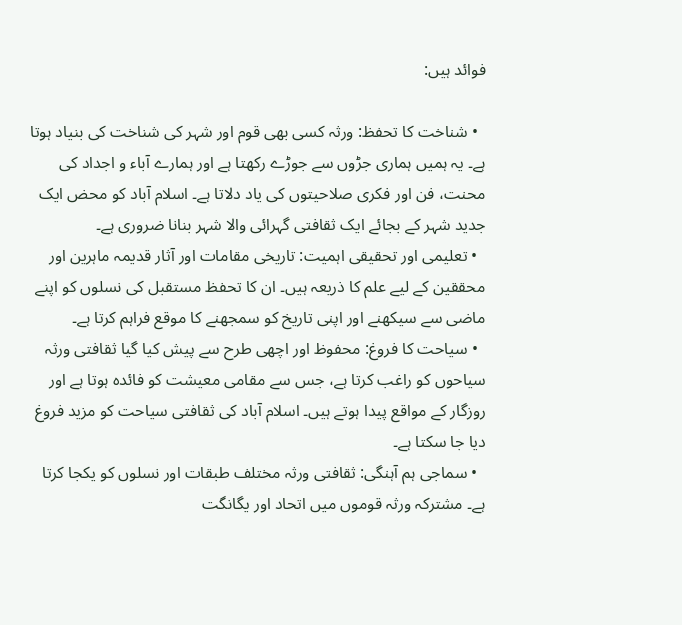فوائد ہیں:

  • شناخت کا تحفظ: ورثہ کسی بھی قوم اور شہر کی شناخت کی بنیاد ہوتا ہے۔ یہ ہمیں ہماری جڑوں سے جوڑے رکھتا ہے اور ہمارے آباء و اجداد کی محنت، فن اور فکری صلاحیتوں کی یاد دلاتا ہے۔ اسلام آباد کو محض ایک جدید شہر کے بجائے ایک ثقافتی گہرائی والا شہر بنانا ضروری ہے۔
  • تعلیمی اور تحقیقی اہمیت: تاریخی مقامات اور آثار قدیمہ ماہرین اور محققین کے لیے علم کا ذریعہ ہیں۔ ان کا تحفظ مستقبل کی نسلوں کو اپنے ماضی سے سیکھنے اور اپنی تاریخ کو سمجھنے کا موقع فراہم کرتا ہے۔
  • سیاحت کا فروغ: محفوظ اور اچھی طرح سے پیش کیا گیا ثقافتی ورثہ سیاحوں کو راغب کرتا ہے، جس سے مقامی معیشت کو فائدہ ہوتا ہے اور روزگار کے مواقع پیدا ہوتے ہیں۔ اسلام آباد کی ثقافتی سیاحت کو مزید فروغ دیا جا سکتا ہے۔
  • سماجی ہم آہنگی: ثقافتی ورثہ مختلف طبقات اور نسلوں کو یکجا کرتا ہے۔ مشترکہ ورثہ قوموں میں اتحاد اور یگانگت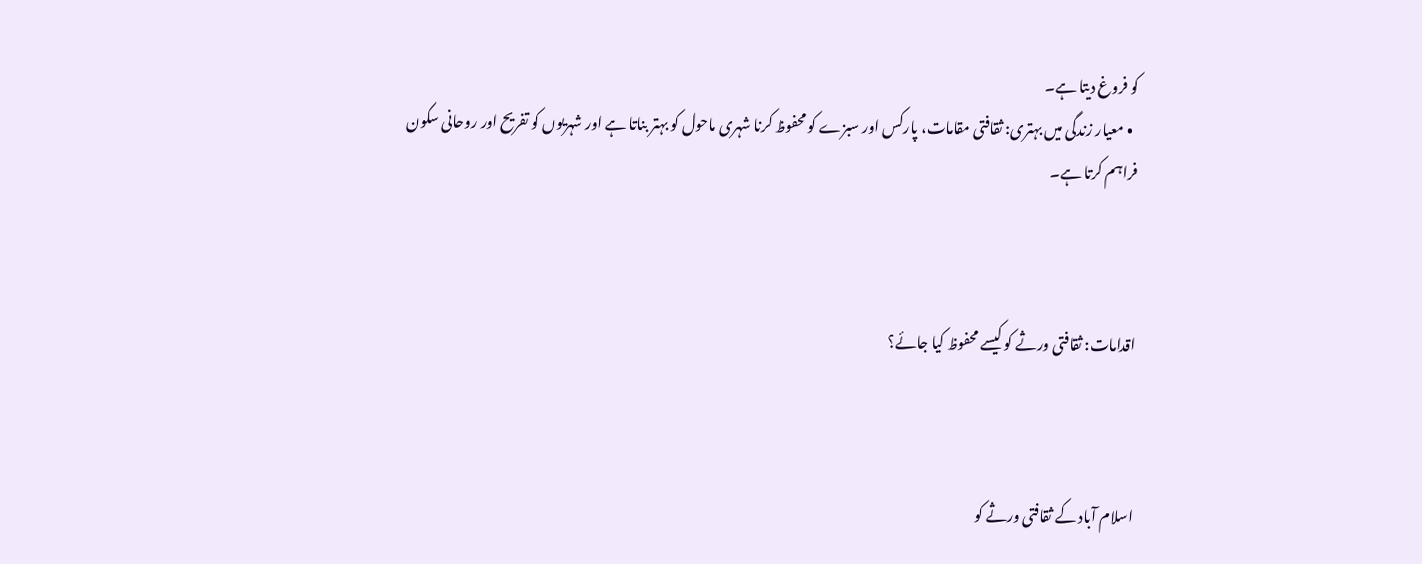کو فروغ دیتا ہے۔
  • معیار زندگی میں بہتری: ثقافتی مقامات، پارکس اور سبزے کو محفوظ کرنا شہری ماحول کو بہتر بناتا ہے اور شہریوں کو تفریح اور روحانی سکون فراہم کرتا ہے۔



اقدامات: ثقافتی ورثے کو کیسے محفوظ کیا جائے؟



اسلام آباد کے ثقافتی ورثے کو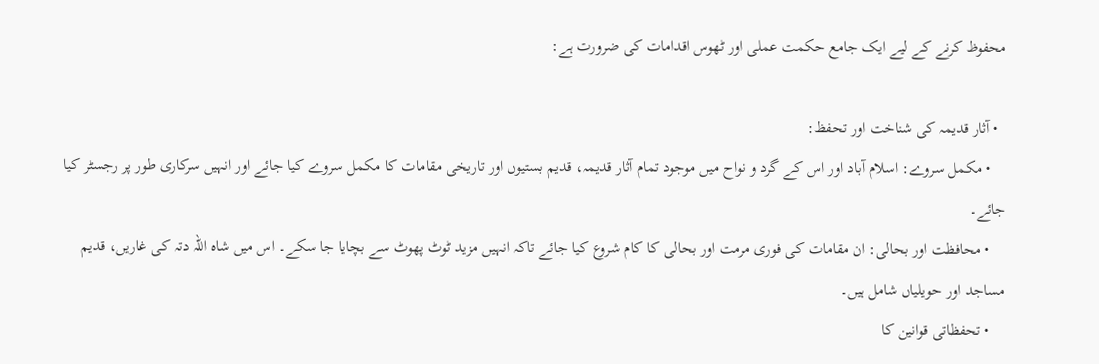محفوظ کرنے کے لیے ایک جامع حکمت عملی اور ٹھوس اقدامات کی ضرورت ہے:

  • آثار قدیمہ کی شناخت اور تحفظ:
    • مکمل سروے: اسلام آباد اور اس کے گرد و نواح میں موجود تمام آثار قدیمہ، قدیم بستیوں اور تاریخی مقامات کا مکمل سروے کیا جائے اور انہیں سرکاری طور پر رجسٹر کیا جائے۔
    • محافظت اور بحالی: ان مقامات کی فوری مرمت اور بحالی کا کام شروع کیا جائے تاکہ انہیں مزید ٹوٹ پھوٹ سے بچایا جا سکے۔ اس میں شاہ اللہ دتہ کی غاریں، قدیم مساجد اور حویلیاں شامل ہیں۔
    • تحفظاتی قوانین کا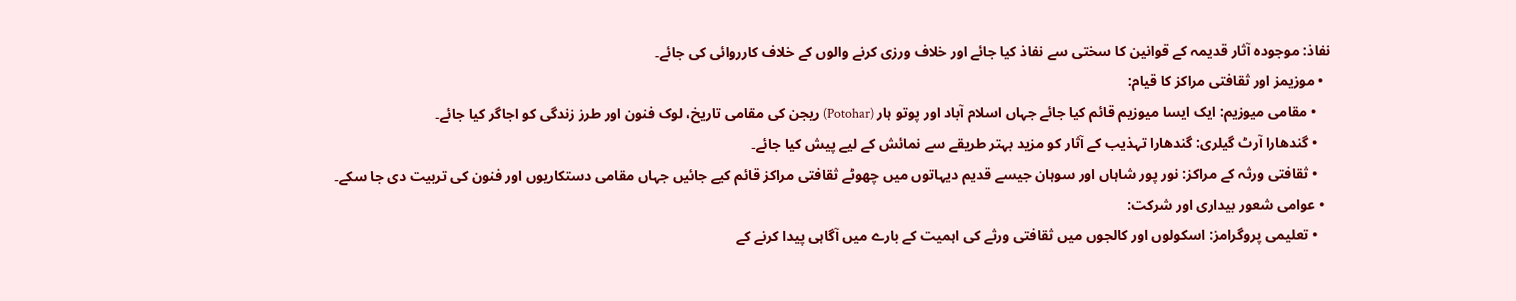نفاذ: موجودہ آثار قدیمہ کے قوانین کا سختی سے نفاذ کیا جائے اور خلاف ورزی کرنے والوں کے خلاف کارروائی کی جائے۔
  • موزیمز اور ثقافتی مراکز کا قیام:
    • مقامی میوزیم: ایک ایسا میوزیم قائم کیا جائے جہاں اسلام آباد اور پوتو ہار (Potohar) ریجن کی مقامی تاریخ، لوک فنون اور طرز زندگی کو اجاگر کیا جائے۔
    • گندھارا آرٹ گیلری: گندھارا تہذیب کے آثار کو مزید بہتر طریقے سے نمائش کے لیے پیش کیا جائے۔
    • ثقافتی ورثہ کے مراکز: نور پور شاہاں اور سوہان جیسے قدیم دیہاتوں میں چھوٹے ثقافتی مراکز قائم کیے جائیں جہاں مقامی دستکاریوں اور فنون کی تربیت دی جا سکے۔
  • عوامی شعور بیداری اور شرکت:
    • تعلیمی پروگرامز: اسکولوں اور کالجوں میں ثقافتی ورثے کی اہمیت کے بارے میں آگاہی پیدا کرنے کے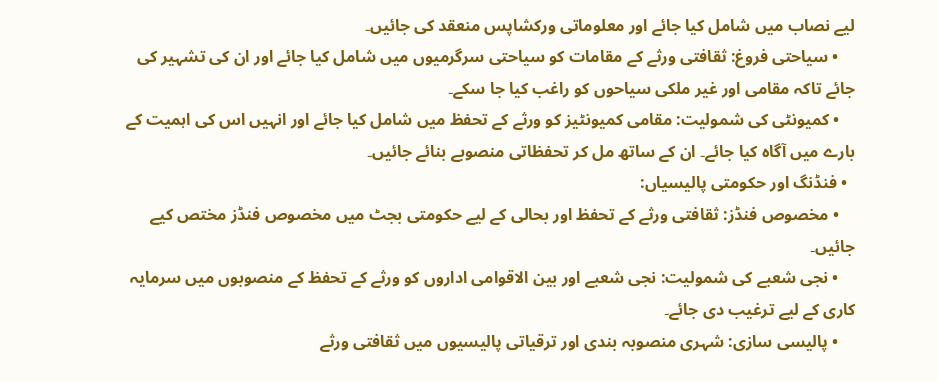لیے نصاب میں شامل کیا جائے اور معلوماتی ورکشاپس منعقد کی جائیں۔
    • سیاحتی فروغ: ثقافتی ورثے کے مقامات کو سیاحتی سرگرمیوں میں شامل کیا جائے اور ان کی تشہیر کی جائے تاکہ مقامی اور غیر ملکی سیاحوں کو راغب کیا جا سکے۔
    • کمیونٹی کی شمولیت: مقامی کمیونٹیز کو ورثے کے تحفظ میں شامل کیا جائے اور انہیں اس کی اہمیت کے بارے میں آگاہ کیا جائے۔ ان کے ساتھ مل کر تحفظاتی منصوبے بنائے جائیں۔
  • فنڈنگ اور حکومتی پالیسیاں:
    • مخصوص فنڈز: ثقافتی ورثے کے تحفظ اور بحالی کے لیے حکومتی بجٹ میں مخصوص فنڈز مختص کیے جائیں۔
    • نجی شعبے کی شمولیت: نجی شعبے اور بین الاقوامی اداروں کو ورثے کے تحفظ کے منصوبوں میں سرمایہ کاری کے لیے ترغیب دی جائے۔
    • پالیسی سازی: شہری منصوبہ بندی اور ترقیاتی پالیسیوں میں ثقافتی ورثے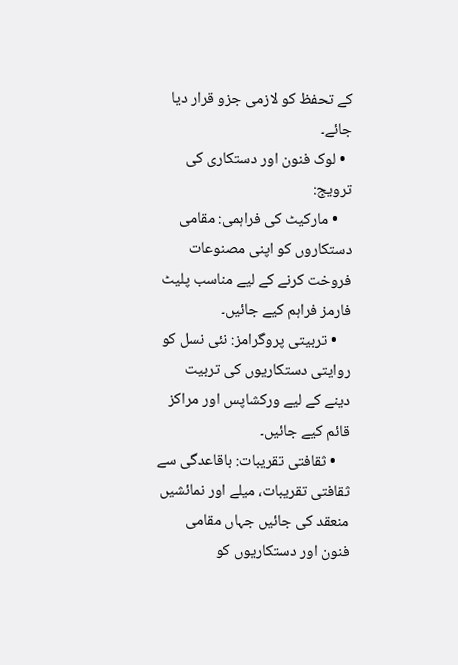کے تحفظ کو لازمی جزو قرار دیا جائے۔
  • لوک فنون اور دستکاری کی ترویج:
    • مارکیٹ کی فراہمی: مقامی دستکاروں کو اپنی مصنوعات فروخت کرنے کے لیے مناسب پلیٹ فارمز فراہم کیے جائیں۔
    • تربیتی پروگرامز: نئی نسل کو روایتی دستکاریوں کی تربیت دینے کے لیے ورکشاپس اور مراکز قائم کیے جائیں۔
    • ثقافتی تقریبات: باقاعدگی سے ثقافتی تقریبات، میلے اور نمائشیں منعقد کی جائیں جہاں مقامی فنون اور دستکاریوں کو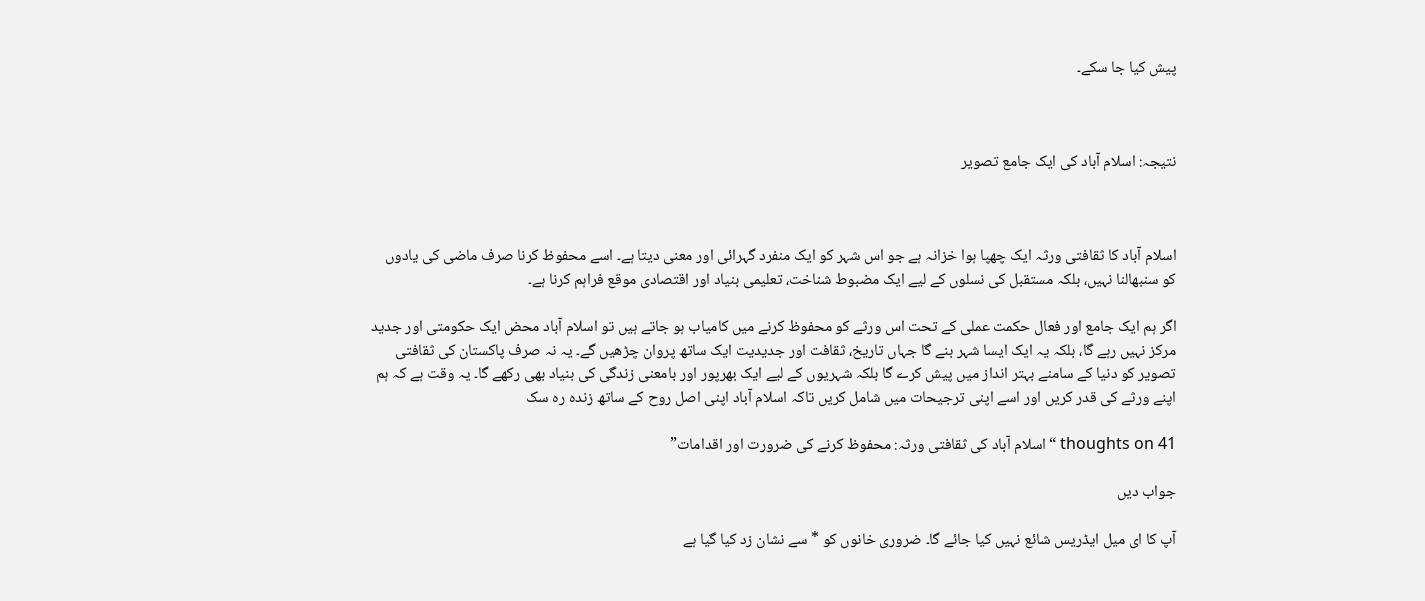پیش کیا جا سکے۔



نتیجہ: اسلام آباد کی ایک جامع تصویر



اسلام آباد کا ثقافتی ورثہ ایک چھپا ہوا خزانہ ہے جو اس شہر کو ایک منفرد گہرائی اور معنی دیتا ہے۔ اسے محفوظ کرنا صرف ماضی کی یادوں کو سنبھالنا نہیں، بلکہ مستقبل کی نسلوں کے لیے ایک مضبوط شناخت، تعلیمی بنیاد اور اقتصادی موقع فراہم کرنا ہے۔

اگر ہم ایک جامع اور فعال حکمت عملی کے تحت اس ورثے کو محفوظ کرنے میں کامیاب ہو جاتے ہیں تو اسلام آباد محض ایک حکومتی اور جدید مرکز نہیں رہے گا، بلکہ یہ ایک ایسا شہر بنے گا جہاں تاریخ، ثقافت اور جدیدیت ایک ساتھ پروان چڑھیں گے۔ یہ نہ صرف پاکستان کی ثقافتی تصویر کو دنیا کے سامنے بہتر انداز میں پیش کرے گا بلکہ شہریوں کے لیے ایک بھرپور اور بامعنی زندگی کی بنیاد بھی رکھے گا۔ یہ وقت ہے کہ ہم اپنے ورثے کی قدر کریں اور اسے اپنی ترجیحات میں شامل کریں تاکہ اسلام آباد اپنی اصل روح کے ساتھ زندہ رہ سک

41 thoughts on “اسلام آباد کی ثقافتی ورثہ: محفوظ کرنے کی ضرورت اور اقدامات”

جواب دیں

آپ کا ای میل ایڈریس شائع نہیں کیا جائے گا۔ ضروری خانوں کو * سے نشان زد کیا گیا ہے